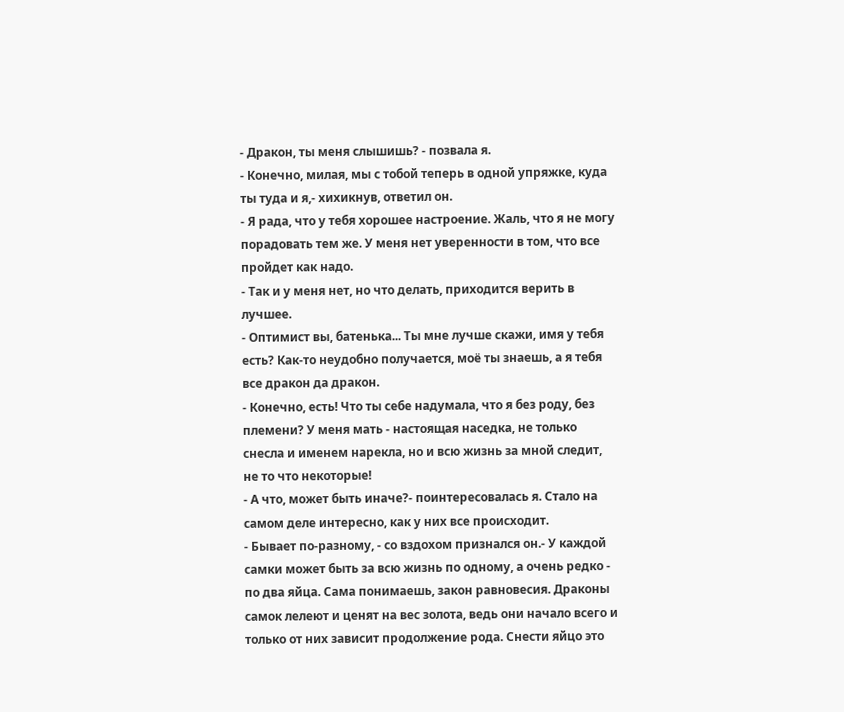- Дракон, ты меня слышишь? - позвала я.
- Конечно, милая, мы с тобой теперь в одной упряжке, куда ты туда и я,- хихикнув, ответил он.
- Я рада, что у тебя хорошее настроение. Жаль, что я не могу порадовать тем же. У меня нет уверенности в том, что все пройдет как надо.
- Так и у меня нет, но что делать, приходится верить в лучшее.
- Оптимист вы, батенька... Ты мне лучше скажи, имя у тебя есть? Как-то неудобно получается, моё ты знаешь, а я тебя все дракон да дракон.
- Конечно, есть! Что ты себе надумала, что я без роду, без племени? У меня мать - настоящая наседка, не только снесла и именем нарекла, но и всю жизнь за мной следит, не то что некоторые!
- А что, может быть иначе?- поинтересовалась я. Стало на самом деле интересно, как у них все происходит.
- Бывает по-разному, - со вздохом признался он.- У каждой самки может быть за всю жизнь по одному, а очень редко - по два яйца. Сама понимаешь, закон равновесия. Драконы самок лелеют и ценят на вес золота, ведь они начало всего и только от них зависит продолжение рода. Снести яйцо это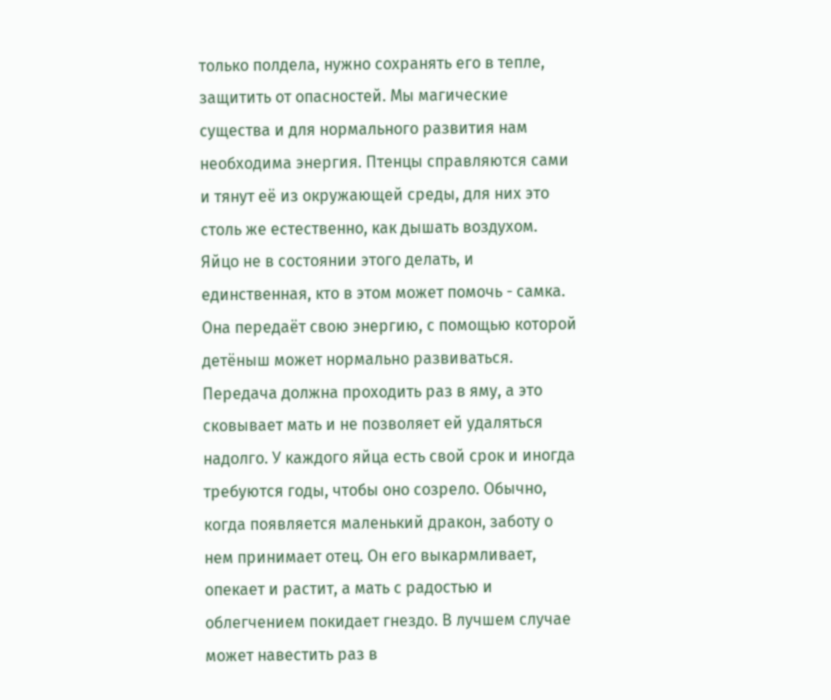только полдела, нужно сохранять его в тепле, защитить от опасностей. Мы магические существа и для нормального развития нам необходима энергия. Птенцы справляются сами и тянут её из окружающей среды, для них это столь же естественно, как дышать воздухом. Яйцо не в состоянии этого делать, и единственная, кто в этом может помочь - самка. Она передаёт свою энергию, с помощью которой детёныш может нормально развиваться. Передача должна проходить раз в яму, а это сковывает мать и не позволяет ей удаляться надолго. У каждого яйца есть свой срок и иногда требуются годы, чтобы оно созрело. Обычно, когда появляется маленький дракон, заботу о нем принимает отец. Он его выкармливает, опекает и растит, а мать с радостью и облегчением покидает гнездо. В лучшем случае может навестить раз в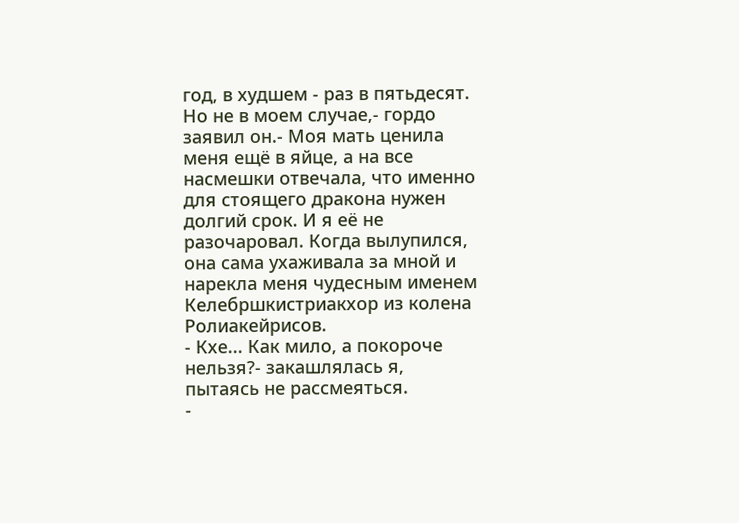год, в худшем - раз в пятьдесят. Но не в моем случае,- гордо заявил он.- Моя мать ценила меня ещё в яйце, а на все насмешки отвечала, что именно для стоящего дракона нужен долгий срок. И я её не разочаровал. Когда вылупился, она сама ухаживала за мной и нарекла меня чудесным именем Келебршкистриакхор из колена Ролиакейрисов.
- Кхе... Как мило, а покороче нельзя?- закашлялась я, пытаясь не рассмеяться.
-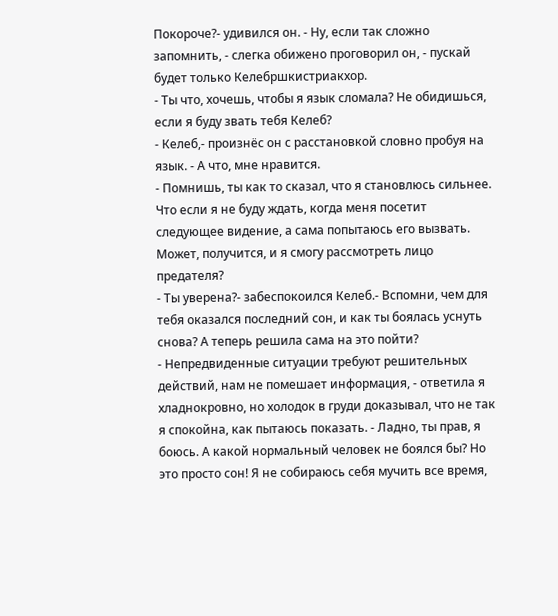Покороче?- удивился он. - Ну, если так сложно запомнить, - слегка обижено проговорил он, - пускай будет только Келебршкистриакхор.
- Ты что, хочешь, чтобы я язык сломала? Не обидишься, если я буду звать тебя Келеб?
- Келеб,- произнёс он с расстановкой словно пробуя на язык. - А что, мне нравится.
- Помнишь, ты как то сказал, что я становлюсь сильнее. Что если я не буду ждать, когда меня посетит следующее видение, а сама попытаюсь его вызвать. Может, получится, и я смогу рассмотреть лицо предателя?
- Ты уверена?- забеспокоился Келеб.- Вспомни, чем для тебя оказался последний сон, и как ты боялась уснуть снова? А теперь решила сама на это пойти?
- Непредвиденные ситуации требуют решительных действий, нам не помешает информация, - ответила я хладнокровно, но холодок в груди доказывал, что не так я спокойна, как пытаюсь показать. - Ладно, ты прав, я боюсь. А какой нормальный человек не боялся бы? Но это просто сон! Я не собираюсь себя мучить все время,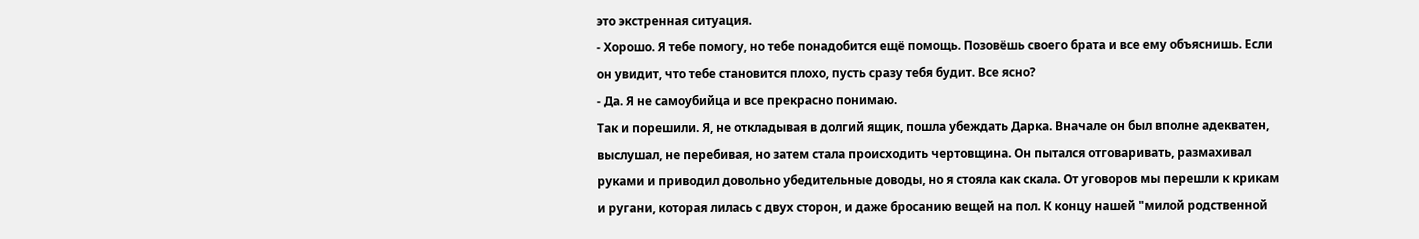это экстренная ситуация.
- Хорошо. Я тебе помогу, но тебе понадобится ещё помощь. Позовёшь своего брата и все ему объяснишь. Если он увидит, что тебе становится плохо, пусть сразу тебя будит. Все ясно?
- Да. Я не самоубийца и все прекрасно понимаю.
Так и порешили. Я, не откладывая в долгий ящик, пошла убеждать Дарка. Вначале он был вполне адекватен, выслушал, не перебивая, но затем стала происходить чертовщина. Он пытался отговаривать, размахивал руками и приводил довольно убедительные доводы, но я стояла как скала. От уговоров мы перешли к крикам и ругани, которая лилась с двух сторон, и даже бросанию вещей на пол. К концу нашей "милой родственной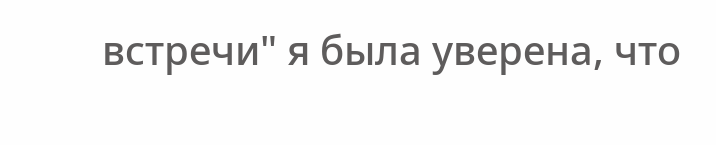встречи" я была уверена, что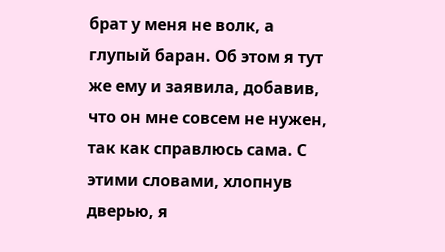брат у меня не волк, а глупый баран. Об этом я тут же ему и заявила, добавив, что он мне совсем не нужен, так как справлюсь сама. С этими словами, хлопнув дверью, я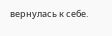вернулась к себе.